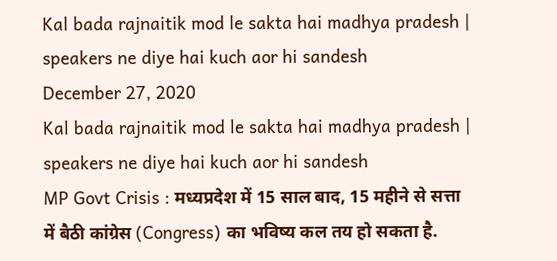Kal bada rajnaitik mod le sakta hai madhya pradesh | speakers ne diye hai kuch aor hi sandesh
December 27, 2020
Kal bada rajnaitik mod le sakta hai madhya pradesh | speakers ne diye hai kuch aor hi sandesh
MP Govt Crisis : मध्यप्रदेश में 15 साल बाद, 15 महीने से सत्ता में बैठी कांग्रेस (Congress) का भविष्य कल तय हो सकता है.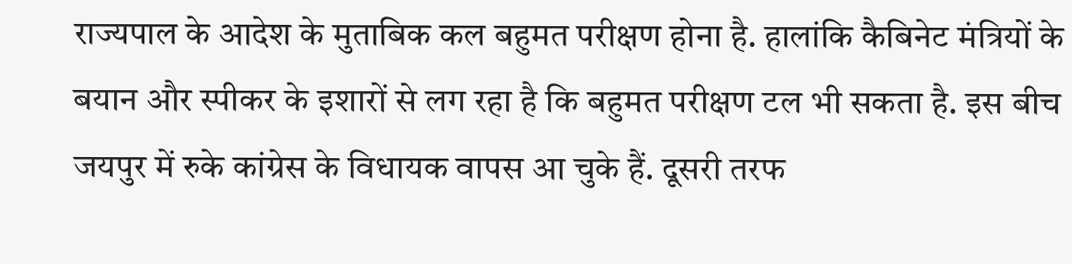राज्यपाल के आदेश के मुताबिक कल बहुमत परीक्षण होना है. हालांकि कैबिनेट मंत्रियों के बयान और स्पीकर के इशारों से लग रहा है कि बहुमत परीक्षण टल भी सकता है. इस बीच जयपुर में रुके कांग्रेस के विधायक वापस आ चुके हैं. दूसरी तरफ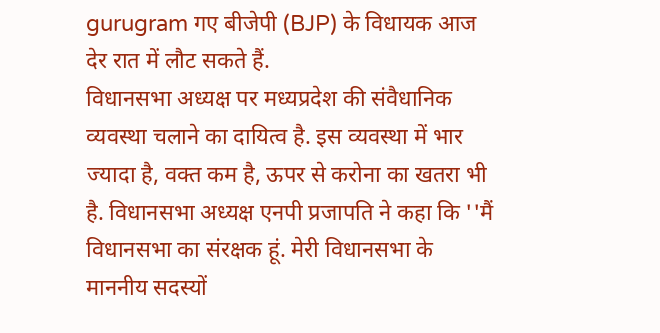gurugram गए बीजेपी (BJP) के विधायक आज देर रात में लौट सकते हैं.
विधानसभा अध्यक्ष पर मध्यप्रदेश की संवैधानिक व्यवस्था चलाने का दायित्व है. इस व्यवस्था में भार ज्यादा है, वक्त कम है, ऊपर से करोना का खतरा भी है. विधानसभा अध्यक्ष एनपी प्रजापति ने कहा कि ''मैं विधानसभा का संरक्षक हूं. मेरी विधानसभा के माननीय सदस्यों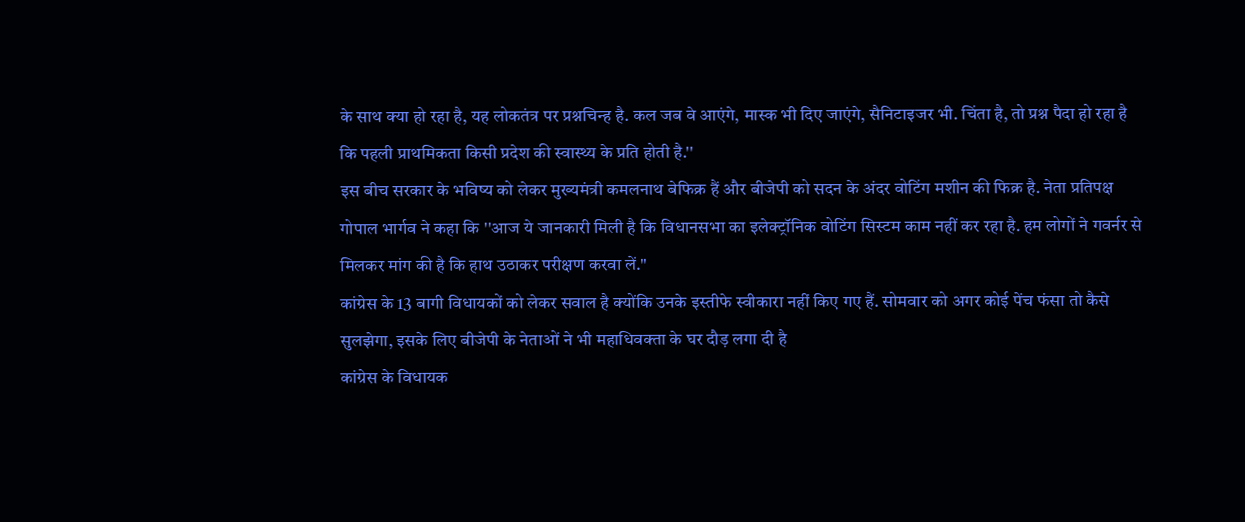के साथ क्या हो रहा है, यह लोकतंत्र पर प्रश्नचिन्ह है. कल जब वे आएंगे, मास्क भी दिए जाएंगे, सैनिटाइजर भी. चिंता है, तो प्रश्न पैदा हो रहा है कि पहली प्राथमिकता किसी प्रदेश की स्वास्थ्य के प्रति होती है.''
इस बीच सरकार के भविष्य को लेकर मुख्यमंत्री कमलनाथ बेफिक्र हैं और बीजेपी को सदन के अंदर वोटिंग मशीन की फिक्र है. नेता प्रतिपक्ष गोपाल भार्गव ने कहा कि ''आज ये जानकारी मिली है कि विधानसभा का इलेक्ट्रॉनिक वोटिंग सिस्टम काम नहीं कर रहा है. हम लोगों ने गवर्नर से मिलकर मांग की है कि हाथ उठाकर परीक्षण करवा लें.''
कांग्रेस के 13 बागी विधायकों को लेकर सवाल है क्योंकि उनके इस्तीफे स्वीकारा नहीं किए गए हैं. सोमवार को अगर कोई पेंच फंसा तो कैसे सुलझेगा, इसके लिए बीजेपी के नेताओं ने भी महाधिवक्ता के घर दौड़ लगा दी है
कांग्रेस के विधायक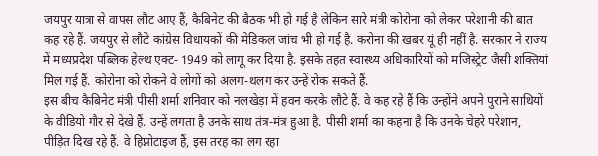जयपुर यात्रा से वापस लौट आए हैं, कैबिनेट की बैठक भी हो गई है लेकिन सारे मंत्री कोरोना को लेकर परेशानी की बात कह रहे हैं. जयपुर से लौटे कांग्रेस विधायकों की मेडिकल जांच भी हो गई है. करोना की खबर यूं ही नहीं है. सरकार ने राज्य में मध्यप्रदेश पब्लिक हेल्थ एक्ट- 1949 को लागू कर दिया है. इसके तहत स्वास्थ्य अधिकारियों को मजिस्ट्रेट जैसी शक्तियां मिल गई हैं. कोरोना को रोकने वे लोगों को अलग-थलग कर उन्हें रोक सकते हैं.
इस बीच कैबिनेट मंत्री पीसी शर्मा शनिवार को नलखेड़ा में हवन करके लौटे हैं. वे कह रहे हैं कि उन्होंने अपने पुराने साथियों के वीडियो गौर से देखे हैं. उन्हें लगता है उनके साथ तंत्र-मंत्र हुआ है. पीसी शर्मा का कहना है कि उनके चेहरे परेशान, पीड़ित दिख रहे हैं. वे हिप्नोटाइज हैं, इस तरह का लग रहा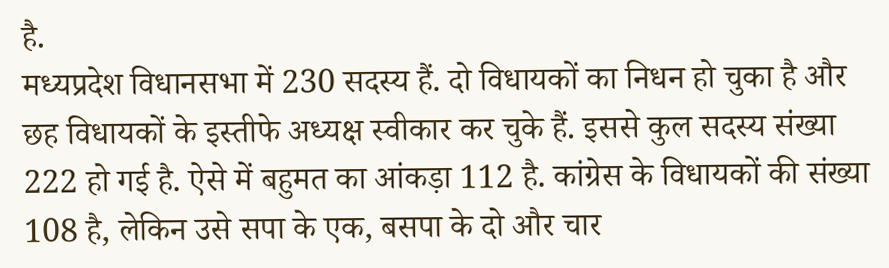है.
मध्यप्रदेश विधानसभा में 230 सदस्य हैं. दो विधायकों का निधन हो चुका है और छह विधायकों के इस्तीफे अध्यक्ष स्वीकार कर चुके हैं. इससे कुल सदस्य संख्या 222 हो गई है. ऐसे में बहुमत का आंकड़ा 112 है. कांग्रेस के विधायकों की संख्या 108 है, लेकिन उसे सपा के एक, बसपा के दो और चार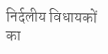निर्दलीय विधायकों का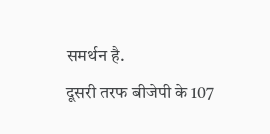समर्थन है.
दूसरी तरफ बीजेपी के 107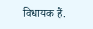विधायक हैं.